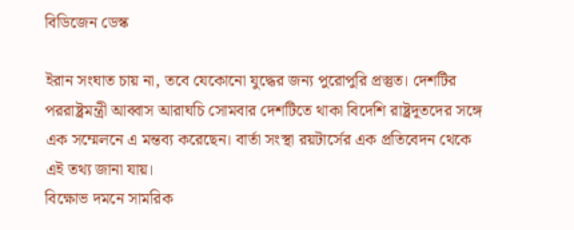বিডিজেন ডেস্ক

ইরান সংঘাত চায় না, তবে যেকোনো যুদ্ধের জন্য পুরোপুরি প্রস্তুত। দেশটির পররাষ্ট্রমন্ত্রী আব্বাস আরাঘচি সোমবার দেশটিতে থাকা বিদেশি রাষ্ট্রদূতদের সঙ্গে এক সম্মেলনে এ মন্তব্য করেছেন। বার্তা সংস্থা রয়টার্সের এক প্রতিবেদন থেকে এই তথ্য জানা যায়।
বিক্ষোভ দমনে সামরিক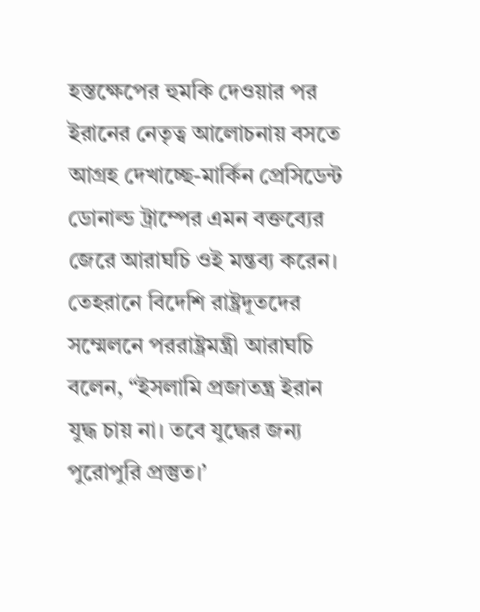হস্তক্ষেপের হুমকি দেওয়ার পর ইরানের নেতৃত্ব আলোচনায় বসতে আগ্রহ দেখাচ্ছে-মার্কিন প্রেসিডেন্ট ডোনাল্ড ট্রাম্পের এমন বক্তব্যের জেরে আরাঘচি ওই মন্তব্য করেন।
তেহরানে বিদেশি রাষ্ট্রদূতদের সম্মেলনে পররাষ্ট্রমন্ত্রী আরাঘচি বলেন, “ইসলামি প্রজাতন্ত্র ইরান যুদ্ধ চায় না। তবে যুদ্ধের জন্য পুরোপুরি প্রস্তুত।’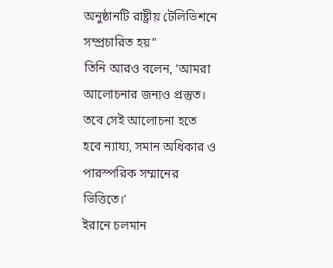অনুষ্ঠানটি রাষ্ট্রীয় টেলিভিশনে সম্প্রচারিত হয়”
তিনি আরও বলেন, ‘আমরা আলোচনার জন্যও প্রস্তুত। তবে সেই আলোচনা হতে হবে ন্যায্য, সমান অধিকার ও পারস্পরিক সম্মানের ভিত্তিতে।’
ইরানে চলমান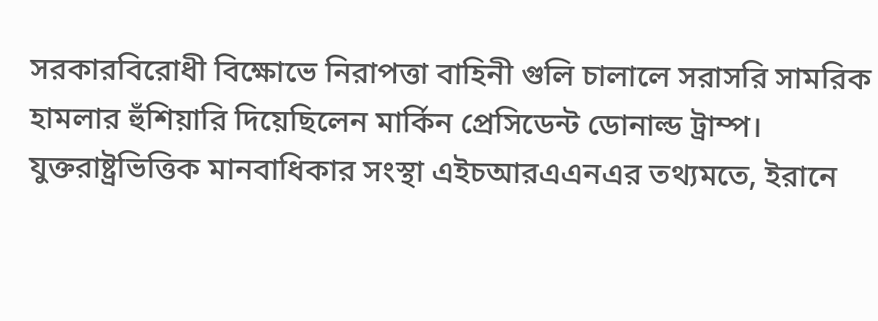সরকারবিরোধী বিক্ষোভে নিরাপত্তা বাহিনী গুলি চালালে সরাসরি সামরিক হামলার হুঁশিয়ারি দিয়েছিলেন মার্কিন প্রেসিডেন্ট ডোনাল্ড ট্রাম্প।
যুক্তরাষ্ট্রভিত্তিক মানবাধিকার সংস্থা এইচআরএএনএর তথ্যমতে, ইরানে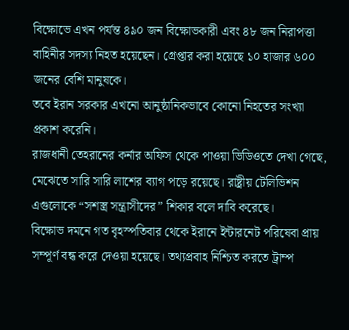বিক্ষোভে এখন পর্যন্ত ৪৯০ জন বিক্ষোভকারী এবং ৪৮ জন নিরাপত্তা বাহিনীর সদস্য নিহত হয়েছেন। গ্রেপ্তার করা হয়েছে ১০ হাজার ৬০০ জনের বেশি মানুষকে।
তবে ইরান সরকার এখনো আনুষ্ঠানিকভাবে কোনো নিহতের সংখ্যা প্রকাশ করেনি।
রাজধানী তেহরানের কর্নার অফিস থেকে পাওয়া ভিডিওতে দেখা গেছে, মেঝেতে সারি সারি লাশের ব্যাগ পড়ে রয়েছে। রাষ্ট্রীয় টেলিভিশন এগুলোকে “সশস্ত্র সন্ত্রাসীদের” শিকার বলে দাবি করেছে।
বিক্ষোভ দমনে গত বৃহস্পতিবার থেকে ইরানে ইন্টারনেট পরিষেবা প্রায় সম্পূর্ণ বন্ধ করে দেওয়া হয়েছে। তথ্যপ্রবাহ নিশ্চিত করতে ট্রাম্প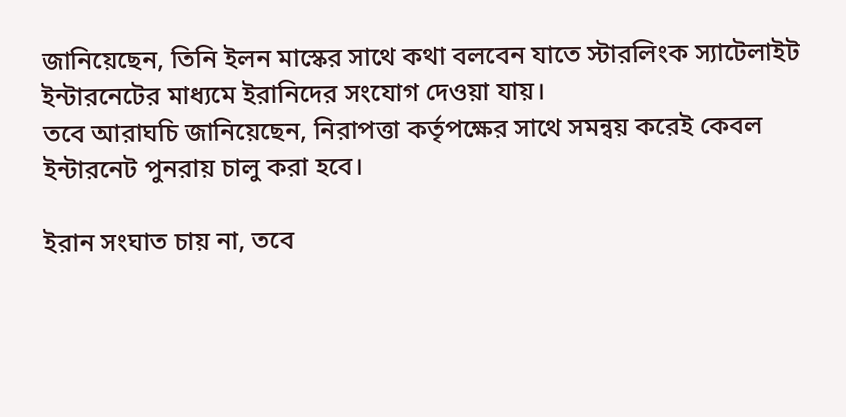জানিয়েছেন, তিনি ইলন মাস্কের সাথে কথা বলবেন যাতে স্টারলিংক স্যাটেলাইট ইন্টারনেটের মাধ্যমে ইরানিদের সংযোগ দেওয়া যায়।
তবে আরাঘচি জানিয়েছেন, নিরাপত্তা কর্তৃপক্ষের সাথে সমন্বয় করেই কেবল ইন্টারনেট পুনরায় চালু করা হবে।

ইরান সংঘাত চায় না, তবে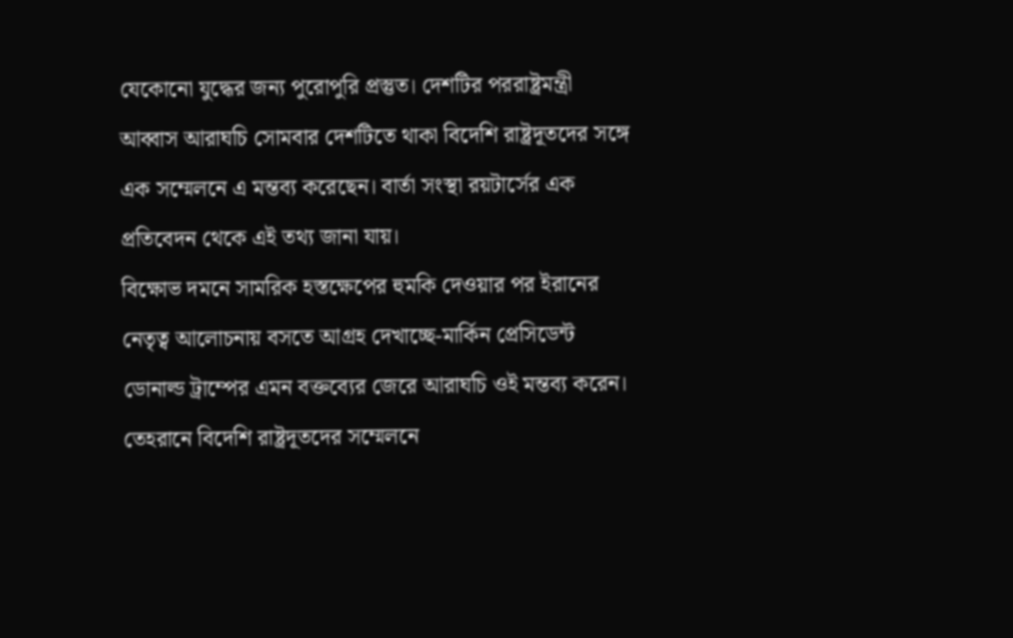যেকোনো যুদ্ধের জন্য পুরোপুরি প্রস্তুত। দেশটির পররাষ্ট্রমন্ত্রী আব্বাস আরাঘচি সোমবার দেশটিতে থাকা বিদেশি রাষ্ট্রদূতদের সঙ্গে এক সম্মেলনে এ মন্তব্য করেছেন। বার্তা সংস্থা রয়টার্সের এক প্রতিবেদন থেকে এই তথ্য জানা যায়।
বিক্ষোভ দমনে সামরিক হস্তক্ষেপের হুমকি দেওয়ার পর ইরানের নেতৃত্ব আলোচনায় বসতে আগ্রহ দেখাচ্ছে-মার্কিন প্রেসিডেন্ট ডোনাল্ড ট্রাম্পের এমন বক্তব্যের জেরে আরাঘচি ওই মন্তব্য করেন।
তেহরানে বিদেশি রাষ্ট্রদূতদের সম্মেলনে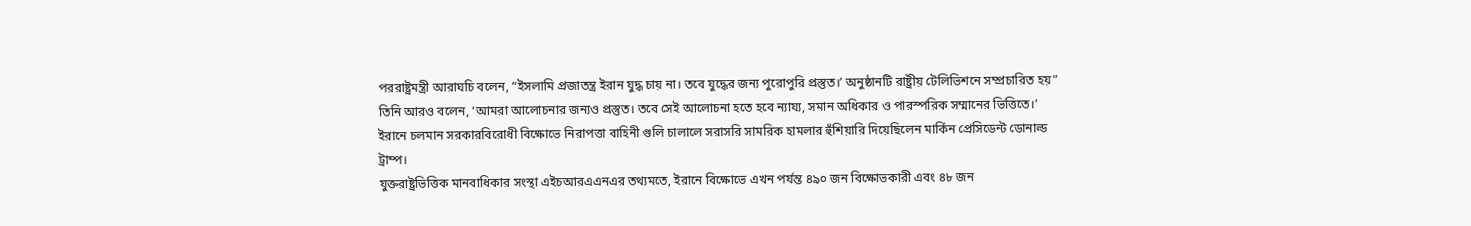পররাষ্ট্রমন্ত্রী আরাঘচি বলেন, “ইসলামি প্রজাতন্ত্র ইরান যুদ্ধ চায় না। তবে যুদ্ধের জন্য পুরোপুরি প্রস্তুত।’ অনুষ্ঠানটি রাষ্ট্রীয় টেলিভিশনে সম্প্রচারিত হয়”
তিনি আরও বলেন, ‘আমরা আলোচনার জন্যও প্রস্তুত। তবে সেই আলোচনা হতে হবে ন্যায্য, সমান অধিকার ও পারস্পরিক সম্মানের ভিত্তিতে।’
ইরানে চলমান সরকারবিরোধী বিক্ষোভে নিরাপত্তা বাহিনী গুলি চালালে সরাসরি সামরিক হামলার হুঁশিয়ারি দিয়েছিলেন মার্কিন প্রেসিডেন্ট ডোনাল্ড ট্রাম্প।
যুক্তরাষ্ট্রভিত্তিক মানবাধিকার সংস্থা এইচআরএএনএর তথ্যমতে, ইরানে বিক্ষোভে এখন পর্যন্ত ৪৯০ জন বিক্ষোভকারী এবং ৪৮ জন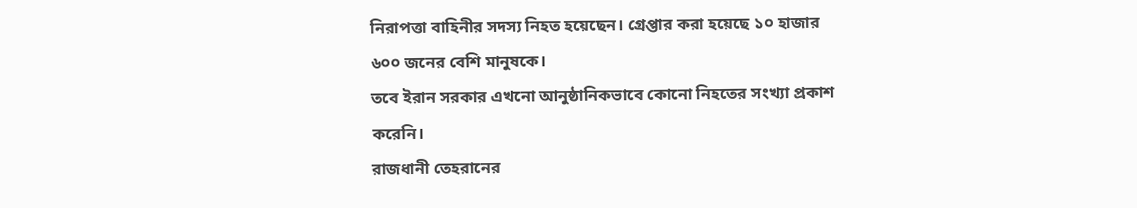নিরাপত্তা বাহিনীর সদস্য নিহত হয়েছেন। গ্রেপ্তার করা হয়েছে ১০ হাজার ৬০০ জনের বেশি মানুষকে।
তবে ইরান সরকার এখনো আনুষ্ঠানিকভাবে কোনো নিহতের সংখ্যা প্রকাশ করেনি।
রাজধানী তেহরানের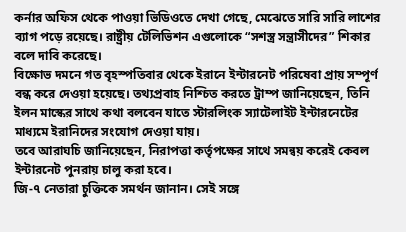কর্নার অফিস থেকে পাওয়া ভিডিওতে দেখা গেছে, মেঝেতে সারি সারি লাশের ব্যাগ পড়ে রয়েছে। রাষ্ট্রীয় টেলিভিশন এগুলোকে “সশস্ত্র সন্ত্রাসীদের” শিকার বলে দাবি করেছে।
বিক্ষোভ দমনে গত বৃহস্পতিবার থেকে ইরানে ইন্টারনেট পরিষেবা প্রায় সম্পূর্ণ বন্ধ করে দেওয়া হয়েছে। তথ্যপ্রবাহ নিশ্চিত করতে ট্রাম্প জানিয়েছেন, তিনি ইলন মাস্কের সাথে কথা বলবেন যাতে স্টারলিংক স্যাটেলাইট ইন্টারনেটের মাধ্যমে ইরানিদের সংযোগ দেওয়া যায়।
তবে আরাঘচি জানিয়েছেন, নিরাপত্তা কর্তৃপক্ষের সাথে সমন্বয় করেই কেবল ইন্টারনেট পুনরায় চালু করা হবে।
জি-৭ নেতারা চুক্তিকে সমর্থন জানান। সেই সঙ্গে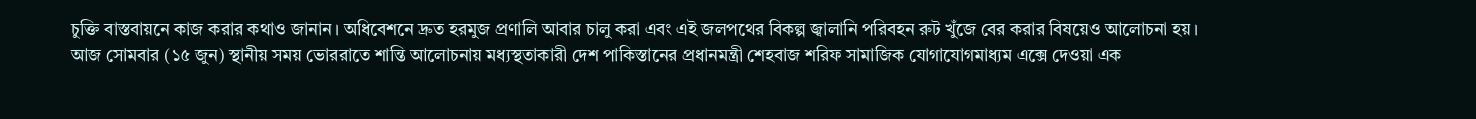চুক্তি বাস্তবায়নে কাজ করার কথাও জানান। অধিবেশনে দ্রুত হরমুজ প্রণালি আবার চালু করা এবং এই জলপথের বিকল্প জ্বালানি পরিবহন রুট খুঁজে বের করার বিষয়েও আলোচনা হয়।
আজ সোমবার (১৫ জুন) স্থানীয় সময় ভোররাতে শান্তি আলোচনায় মধ্যস্থতাকারী দেশ পাকিস্তানের প্রধানমন্ত্রী শেহবাজ শরিফ সামাজিক যোগাযোগমাধ্যম এক্সে দেওয়া এক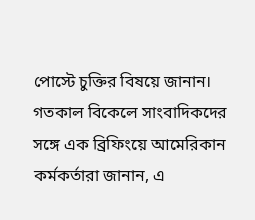পোস্টে চুক্তির বিষয়ে জানান।
গতকাল বিকেলে সাংবাদিকদের সঙ্গে এক ব্রিফিংয়ে আমেরিকান কর্মকর্তারা জানান, এ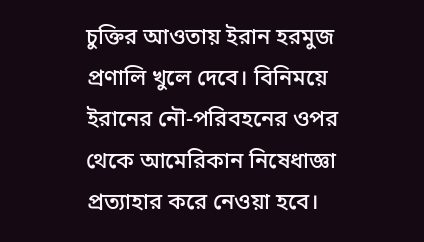চুক্তির আওতায় ইরান হরমুজ প্রণালি খুলে দেবে। বিনিময়ে ইরানের নৌ-পরিবহনের ওপর থেকে আমেরিকান নিষেধাজ্ঞা প্রত্যাহার করে নেওয়া হবে।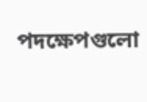পদক্ষেপগুলো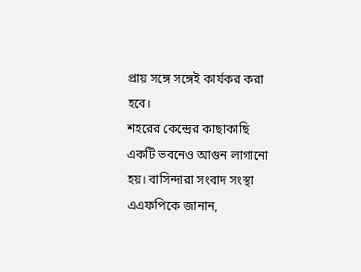প্রায় সঙ্গে সঙ্গেই কার্যকর করা হবে।
শহরের কেন্দ্রের কাছাকাছি একটি ভবনেও আগুন লাগানো হয়। বাসিন্দারা সংবাদ সংস্থা এএফপিকে জানান,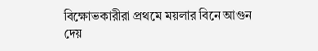বিক্ষোভকারীরা প্রথমে ময়লার বিনে আগুন দেয়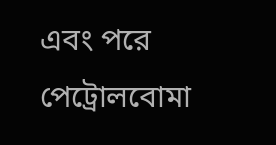এবং পরে পেট্রোলবোমা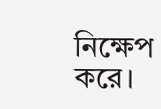নিক্ষেপ করে।